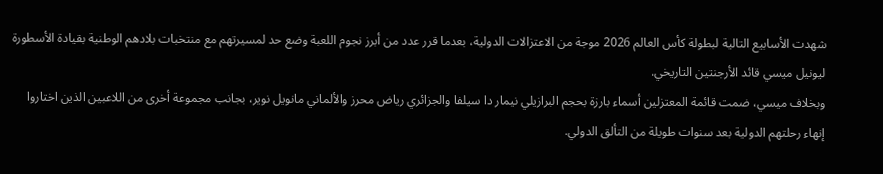شهدت الأسابيع التالية لبطولة كأس العالم 2026 موجة من الاعتزالات الدولية، بعدما قرر عدد من أبرز نجوم اللعبة وضع حد لمسيرتهم مع منتخبات بلادهم الوطنية بقيادة الأسطورة ليونيل ميسي قائد الأرجنتين التاريخي.
وبخلاف ميسي، ضمت قائمة المعتزلين أسماء بارزة بحجم البرازيلي نيمار دا سيلفا والجزائري رياض محرز والألماني مانويل نوير، بجانب مجموعة أخرى من اللاعبين الذين اختاروا إنهاء رحلتهم الدولية بعد سنوات طويلة من التألق الدولي.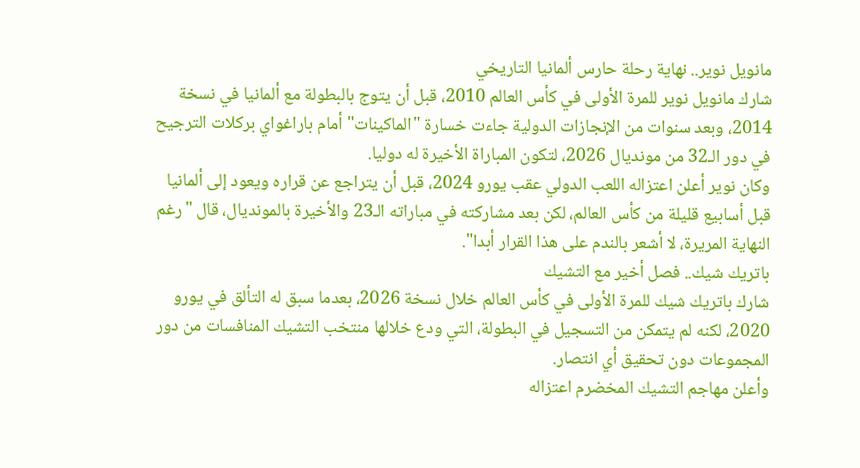مانويل نوير.. نهاية رحلة حارس ألمانيا التاريخي
شارك مانويل نوير للمرة الأولى في كأس العالم 2010، قبل أن يتوج بالبطولة مع ألمانيا في نسخة 2014، وبعد سنوات من الإنجازات الدولية جاءت خسارة "الماكينات" أمام باراغواي بركلات الترجيح في دور الـ32 من مونديال 2026، لتكون المباراة الأخيرة له دوليا.
وكان نوير أعلن اعتزاله اللعب الدولي عقب يورو 2024، قبل أن يتراجع عن قراره ويعود إلى ألمانيا قبل أسابيع قليلة من كأس العالم، لكن بعد مشاركته في مباراته الـ23 والأخيرة بالمونديال، قال "رغم النهاية المريرة، لا أشعر بالندم على هذا القرار أبدا".
باتريك شيك.. فصل أخير مع التشيك
شارك باتريك شيك للمرة الأولى في كأس العالم خلال نسخة 2026، بعدما سبق له التألق في يورو 2020، لكنه لم يتمكن من التسجيل في البطولة، التي ودع خلالها منتخب التشيك المنافسات من دور المجموعات دون تحقيق أي انتصار.
وأعلن مهاجم التشيك المخضرم اعتزاله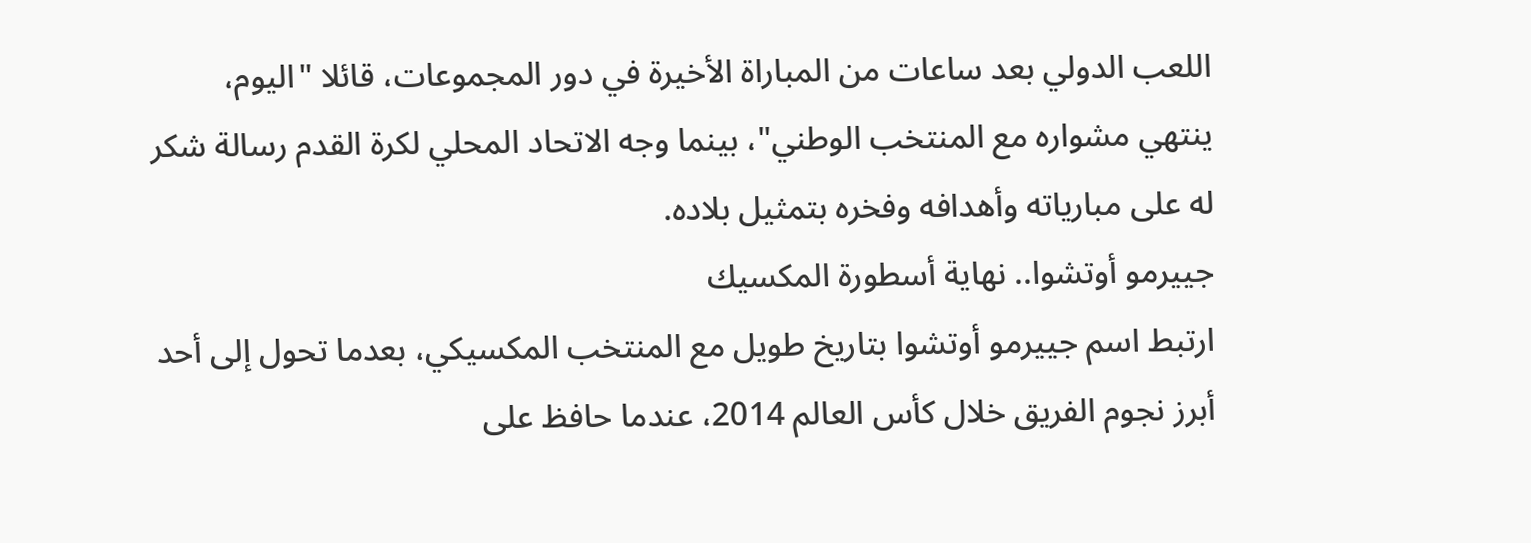اللعب الدولي بعد ساعات من المباراة الأخيرة في دور المجموعات، قائلا "اليوم، ينتهي مشواره مع المنتخب الوطني"، بينما وجه الاتحاد المحلي لكرة القدم رسالة شكر له على مبارياته وأهدافه وفخره بتمثيل بلاده.
جييرمو أوتشوا.. نهاية أسطورة المكسيك
ارتبط اسم جييرمو أوتشوا بتاريخ طويل مع المنتخب المكسيكي، بعدما تحول إلى أحد أبرز نجوم الفريق خلال كأس العالم 2014، عندما حافظ على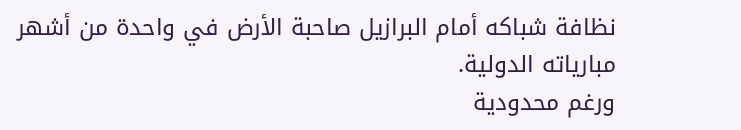نظافة شباكه أمام البرازيل صاحبة الأرض في واحدة من أشهر مبارياته الدولية.
ورغم محدودية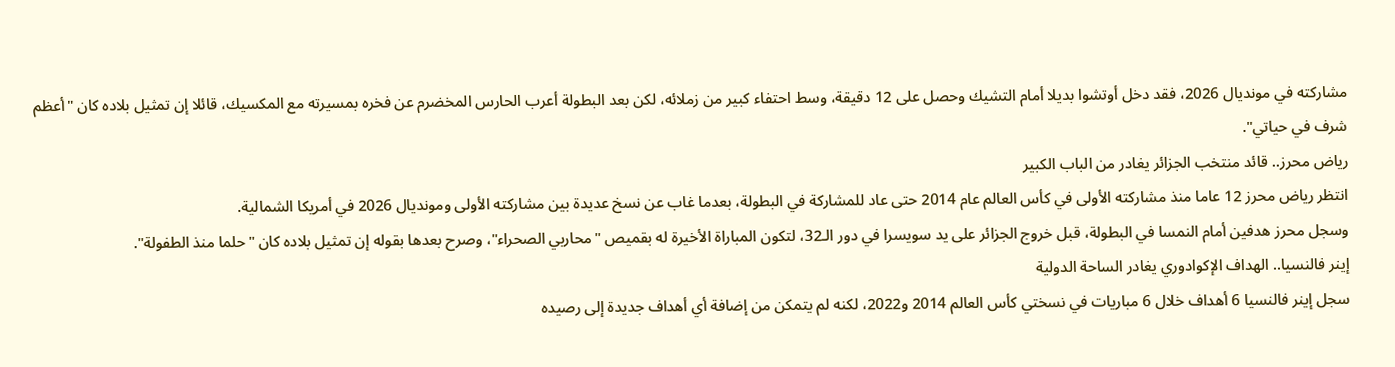مشاركته في مونديال 2026، فقد دخل أوتشوا بديلا أمام التشيك وحصل على 12 دقيقة، وسط احتفاء كبير من زملائه، لكن بعد البطولة أعرب الحارس المخضرم عن فخره بمسيرته مع المكسيك، قائلا إن تمثيل بلاده كان "أعظم شرف في حياتي".
رياض محرز.. قائد منتخب الجزائر يغادر من الباب الكبير
انتظر رياض محرز 12 عاما منذ مشاركته الأولى في كأس العالم عام 2014 حتى عاد للمشاركة في البطولة، بعدما غاب عن نسخ عديدة بين مشاركته الأولى ومونديال 2026 في أمريكا الشمالية.
وسجل محرز هدفين أمام النمسا في البطولة، قبل خروج الجزائر على يد سويسرا في دور الـ32، لتكون المباراة الأخيرة له بقميص "محاربي الصحراء"، وصرح بعدها بقوله إن تمثيل بلاده كان "حلما منذ الطفولة".
إينر فالنسيا.. الهداف الإكوادوري يغادر الساحة الدولية
سجل إينر فالنسيا 6 أهداف خلال 6 مباريات في نسختي كأس العالم 2014 و2022، لكنه لم يتمكن من إضافة أي أهداف جديدة إلى رصيده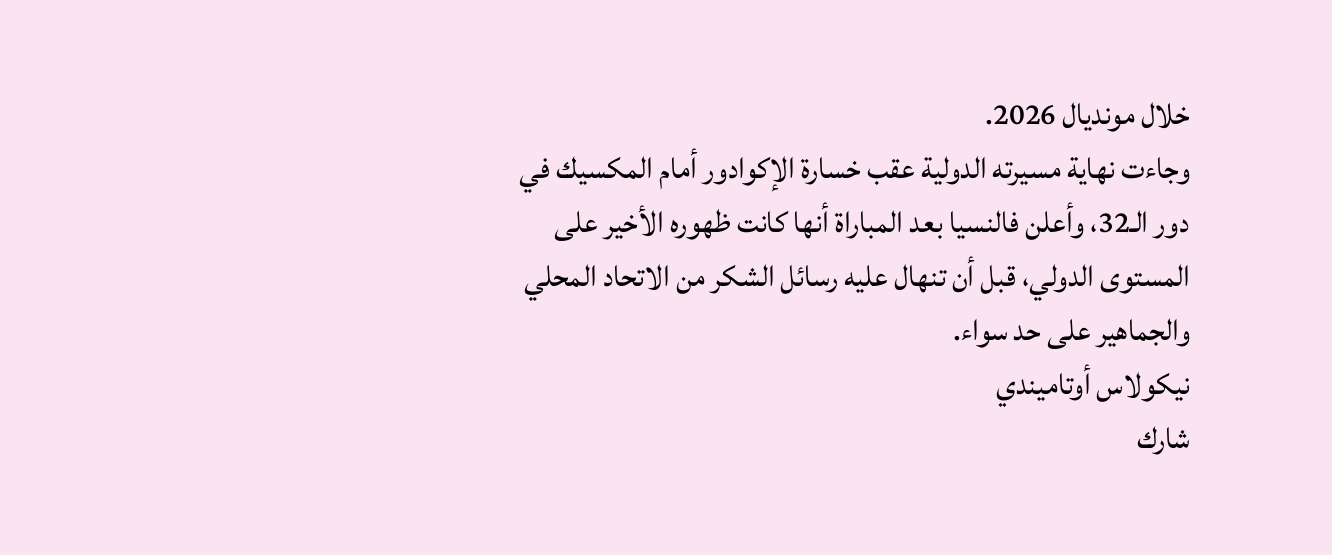خلال مونديال 2026.
وجاءت نهاية مسيرته الدولية عقب خسارة الإكوادور أمام المكسيك في دور الـ32، وأعلن فالنسيا بعد المباراة أنها كانت ظهوره الأخير على المستوى الدولي، قبل أن تنهال عليه رسائل الشكر من الاتحاد المحلي والجماهير على حد سواء.
نيكولاس أوتاميندي
شارك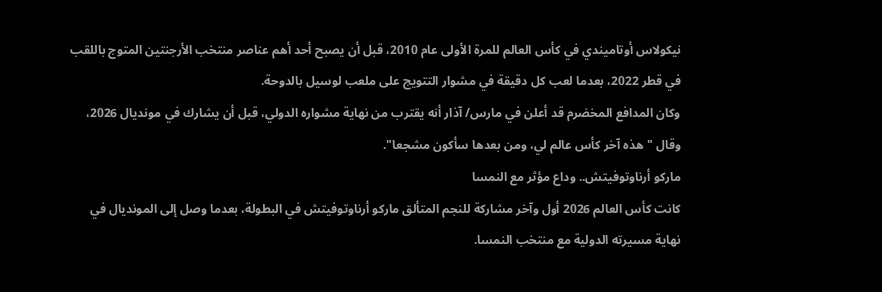نيكولاس أوتاميندي في كأس العالم للمرة الأولى عام 2010، قبل أن يصبح أحد أهم عناصر منتخب الأرجنتين المتوج باللقب في قطر 2022، بعدما لعب كل دقيقة في مشوار التتويج على ملعب لوسيل بالدوحة.
وكان المدافع المخضرم قد أعلن في مارس/ آذار أنه يقترب من نهاية مشواره الدولي، قبل أن يشارك في مونديال 2026، وقال "هذه آخر كأس عالم لي، ومن بعدها سأكون مشجعا".
ماركو أرناوتوفيتش.. وداع مؤثر مع النمسا
كانت كأس العالم 2026 أول وآخر مشاركة للنجم المتألق ماركو أرناوتوفيتش في البطولة، بعدما وصل إلى المونديال في نهاية مسيرته الدولية مع منتخب النمسا.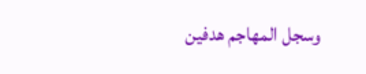وسجل المهاجم هدفين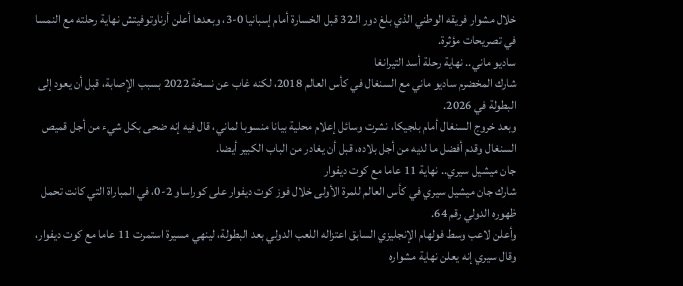خلال مشوار فريقه الوطني الذي بلغ دور الـ32 قبل الخسارة أمام إسبانيا 0-3، وبعدها أعلن أرناوتوفيتش نهاية رحلته مع النمسا في تصريحات مؤثرة.
ساديو ماني.. نهاية رحلة أسد التيرانغا
شارك المخضرم ساديو ماني مع السنغال في كأس العالم 2018، لكنه غاب عن نسخة 2022 بسبب الإصابة، قبل أن يعود إلى البطولة في 2026.
وبعد خروج السنغال أمام بلجيكا، نشرت وسائل إعلام محلية بيانا منسوبا لماني، قال فيه إنه ضحى بكل شيء من أجل قميص السنغال وقدم أفضل ما لديه من أجل بلاده، قبل أن يغادر من الباب الكبير أيضا.
جان ميشيل سيري.. نهاية 11 عاما مع كوت ديفوار
شارك جان ميشيل سيري في كأس العالم للمرة الأولى خلال فوز كوت ديفوار على كوراساو 2-0، في المباراة التي كانت تحمل ظهوره الدولي رقم 64.
وأعلن لاعب وسط فولهام الإنجليزي السابق اعتزاله اللعب الدولي بعد البطولة، لينهي مسيرة استمرت 11 عاما مع كوت ديفوار، وقال سيري إنه يعلن نهاية مشواره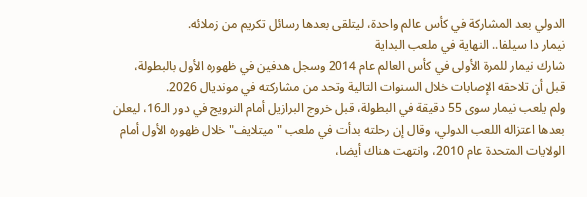الدولي بعد المشاركة في كأس عالم واحدة، ليتلقى بعدها رسائل تكريم من زملائه.
نيمار دا سيلفا.. النهاية في ملعب البداية
شارك نيمار للمرة الأولى في كأس العالم عام 2014 وسجل هدفين في ظهوره الأول بالبطولة، قبل أن تلاحقه الإصابات خلال السنوات التالية وتحد من مشاركته في مونديال 2026.
ولم يلعب نيمار سوى 55 دقيقة في البطولة، قبل خروج البرازيل أمام النرويج في دور الـ16، ليعلن بعدها اعتزاله اللعب الدولي، وقال إن رحلته بدأت في ملعب "ميتلايف" خلال ظهوره الأول أمام الولايات المتحدة عام 2010، وانتهت هناك أيضا،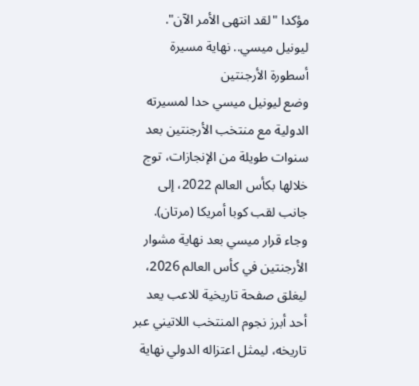مؤكدا "لقد انتهى الأمر الآن".
ليونيل ميسي.. نهاية مسيرة أسطورة الأرجنتين
وضع ليونيل ميسي حدا لمسيرته الدولية مع منتخب الأرجنتين بعد سنوات طويلة من الإنجازات، توج خلالها بكأس العالم 2022، إلى جانب لقب كوبا أمريكا (مرتان).
وجاء قرار ميسي بعد نهاية مشوار الأرجنتين في كأس العالم 2026، ليغلق صفحة تاريخية للاعب يعد أحد أبرز نجوم المنتخب اللاتيني عبر تاريخه، ليمثل اعتزاله الدولي نهاية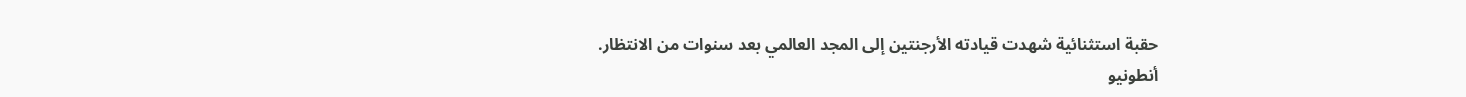حقبة استثنائية شهدت قيادته الأرجنتين إلى المجد العالمي بعد سنوات من الانتظار.
أنطونيو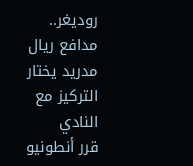روديغر.. مدافع ريال مدريد يختار التركيز مع النادي
قرر أنطونيو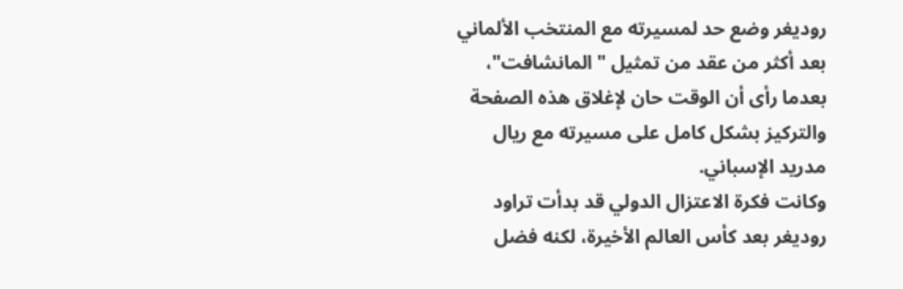روديغر وضع حد لمسيرته مع المنتخب الألماني بعد أكثر من عقد من تمثيل "المانشافت"، بعدما رأى أن الوقت حان لإغلاق هذه الصفحة والتركيز بشكل كامل على مسيرته مع ريال مدريد الإسباني.
وكانت فكرة الاعتزال الدولي قد بدأت تراود روديغر بعد كأس العالم الأخيرة، لكنه فضل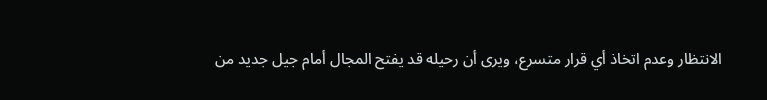الانتظار وعدم اتخاذ أي قرار متسرع، ويرى أن رحيله قد يفتح المجال أمام جيل جديد من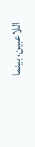اللاعبين، بينما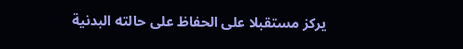يركز مستقبلا على الحفاظ على حالته البدنية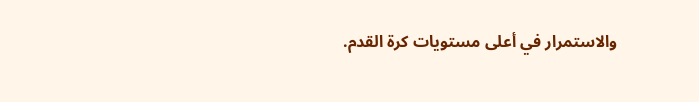والاستمرار في أعلى مستويات كرة القدم.